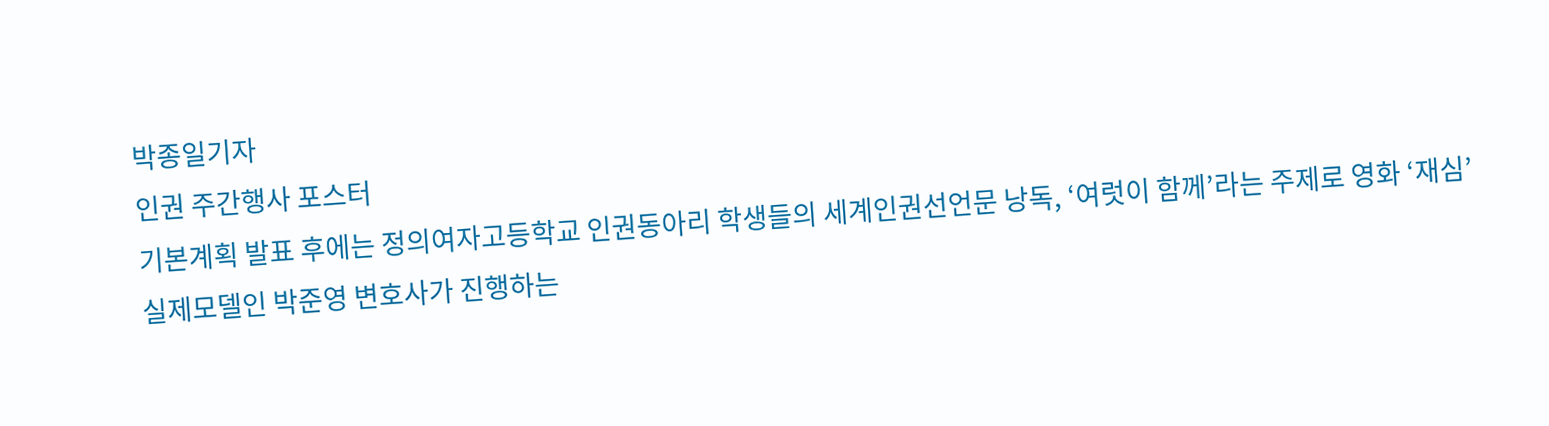박종일기자
인권 주간행사 포스터
기본계획 발표 후에는 정의여자고등학교 인권동아리 학생들의 세계인권선언문 낭독, ‘여럿이 함께’라는 주제로 영화 ‘재심’ 실제모델인 박준영 변호사가 진행하는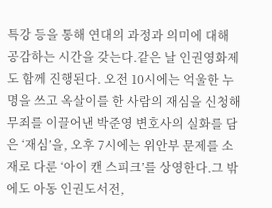특강 등을 통해 연대의 과정과 의미에 대해 공감하는 시간을 갖는다.같은 날 인권영화제도 함께 진행된다. 오전 10시에는 억울한 누명을 쓰고 옥살이를 한 사람의 재심을 신청해 무죄를 이끌어낸 박준영 변호사의 실화를 담은 ‘재심’을, 오후 7시에는 위안부 문제를 소재로 다룬 ‘아이 캔 스피크’를 상영한다.그 밖에도 아동 인권도서전,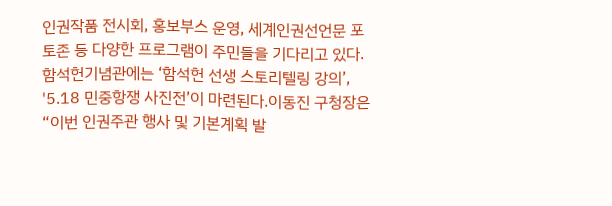인권작품 전시회, 홍보부스 운영, 세계인권선언문 포토존 등 다양한 프로그램이 주민들을 기다리고 있다. 함석헌기념관에는 ‘함석헌 선생 스토리텔링 강의’, '5.18 민중항쟁 사진전’이 마련된다.이동진 구청장은 “이번 인권주관 행사 및 기본계획 발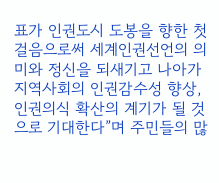표가 인권도시 도봉을 향한 첫걸음으로써 세계인권선언의 의미와 정신을 되새기고 나아가 지역사회의 인권감수성 향상, 인권의식 확산의 계기가 될 것으로 기대한다”며 주민들의 많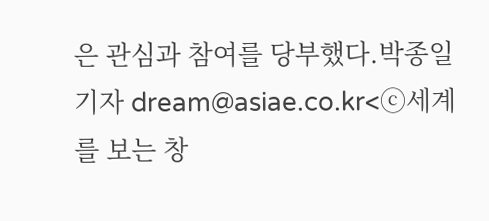은 관심과 참여를 당부했다.박종일 기자 dream@asiae.co.kr<ⓒ세계를 보는 창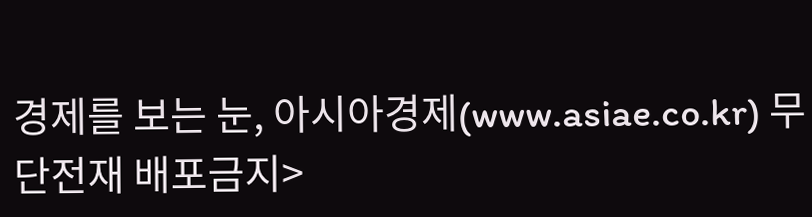경제를 보는 눈, 아시아경제(www.asiae.co.kr) 무단전재 배포금지>